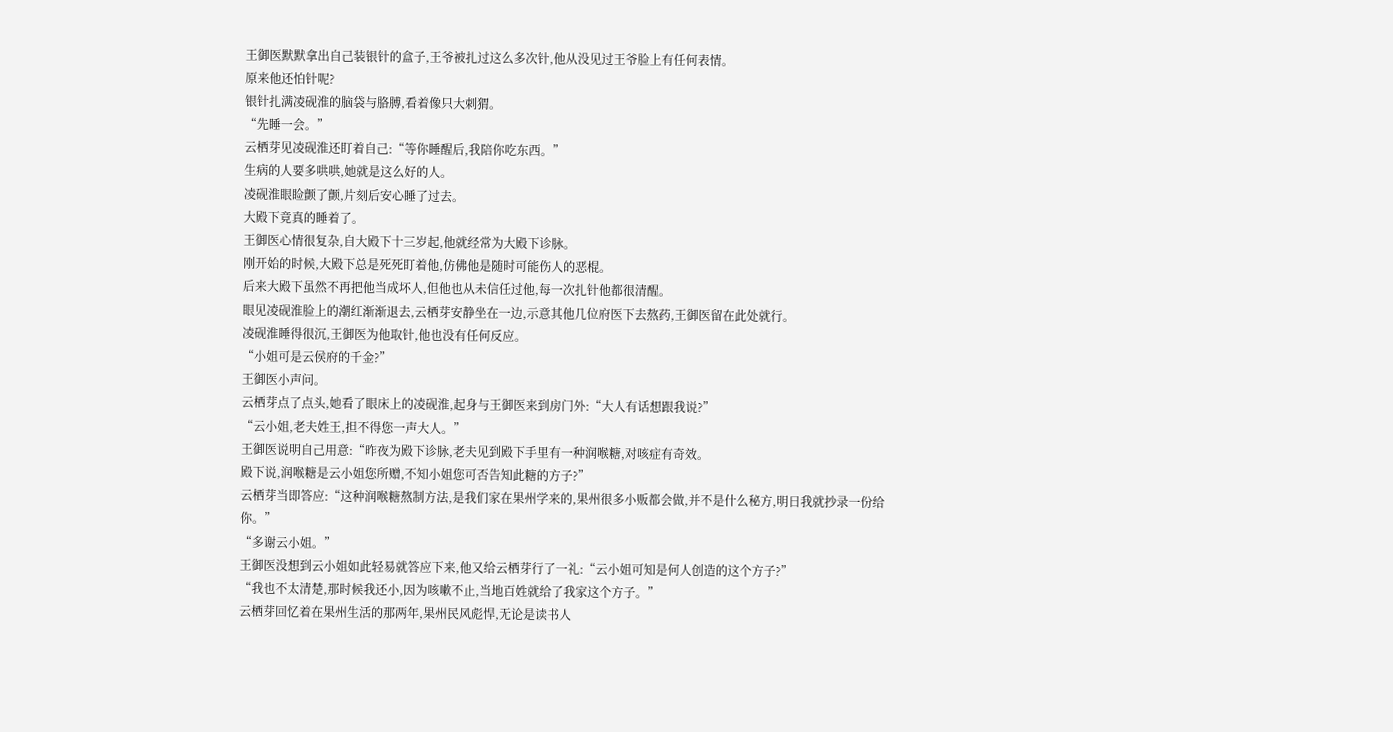王御医默默拿出自己装银针的盒子,王爷被扎过这么多次针,他从没见过王爷脸上有任何表情。
原来他还怕针呢?
银针扎满凌砚淮的脑袋与胳膊,看着像只大刺猬。
“先睡一会。”
云栖芽见凌砚淮还盯着自己:“等你睡醒后,我陪你吃东西。”
生病的人要多哄哄,她就是这么好的人。
凌砚淮眼睑颤了颤,片刻后安心睡了过去。
大殿下竟真的睡着了。
王御医心情很复杂,自大殿下十三岁起,他就经常为大殿下诊脉。
刚开始的时候,大殿下总是死死盯着他,仿佛他是随时可能伤人的恶棍。
后来大殿下虽然不再把他当成坏人,但他也从未信任过他,每一次扎针他都很清醒。
眼见凌砚淮脸上的潮红渐渐退去,云栖芽安静坐在一边,示意其他几位府医下去熬药,王御医留在此处就行。
凌砚淮睡得很沉,王御医为他取针,他也没有任何反应。
“小姐可是云侯府的千金?”
王御医小声问。
云栖芽点了点头,她看了眼床上的凌砚淮,起身与王御医来到房门外:“大人有话想跟我说?”
“云小姐,老夫姓王,担不得您一声大人。”
王御医说明自己用意:“昨夜为殿下诊脉,老夫见到殿下手里有一种润喉糖,对咳症有奇效。
殿下说,润喉糖是云小姐您所赠,不知小姐您可否告知此糖的方子?”
云栖芽当即答应:“这种润喉糖熬制方法,是我们家在果州学来的,果州很多小贩都会做,并不是什么秘方,明日我就抄录一份给你。”
“多谢云小姐。”
王御医没想到云小姐如此轻易就答应下来,他又给云栖芽行了一礼:“云小姐可知是何人创造的这个方子?”
“我也不太清楚,那时候我还小,因为咳嗽不止,当地百姓就给了我家这个方子。”
云栖芽回忆着在果州生活的那两年,果州民风彪悍,无论是读书人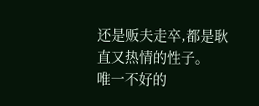还是贩夫走卒,都是耿直又热情的性子。
唯一不好的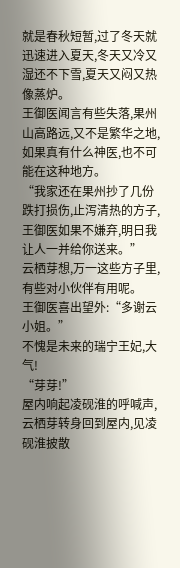就是春秋短暂,过了冬天就迅速进入夏天,冬天又冷又湿还不下雪,夏天又闷又热像蒸炉。
王御医闻言有些失落,果州山高路远,又不是繁华之地,如果真有什么神医,也不可能在这种地方。
“我家还在果州抄了几份跌打损伤,止泻清热的方子,王御医如果不嫌弃,明日我让人一并给你送来。”
云栖芽想,万一这些方子里,有些对小伙伴有用呢。
王御医喜出望外:“多谢云小姐。”
不愧是未来的瑞宁王妃,大气!
“芽芽!”
屋内响起凌砚淮的呼喊声,云栖芽转身回到屋内,见凌砚淮披散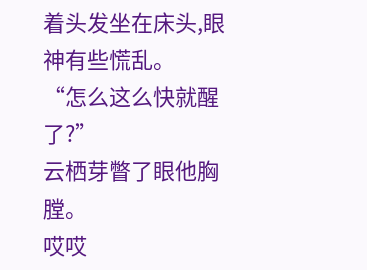着头发坐在床头,眼神有些慌乱。
“怎么这么快就醒了?”
云栖芽瞥了眼他胸膛。
哎哎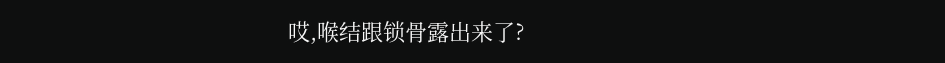哎,喉结跟锁骨露出来了?